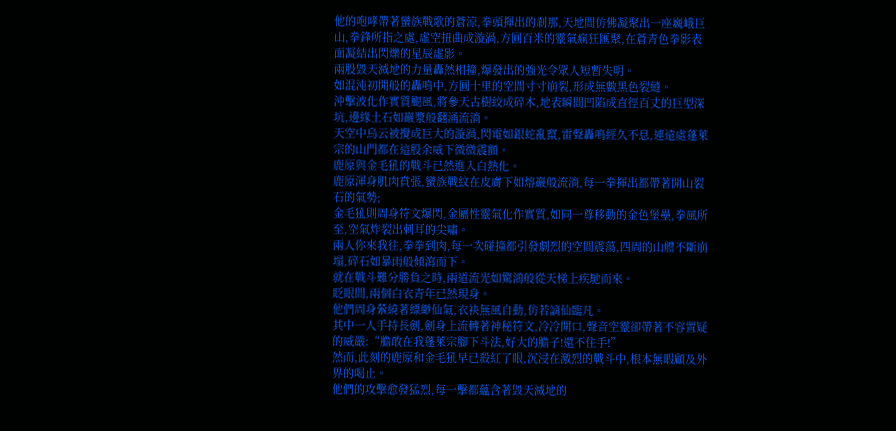他的咆哮帶著蠻族戰歌的蒼涼,拳頭揮出的剎那,天地間仿佛凝聚出一座巍峨巨山,拳鋒所指之處,虛空扭曲成漩渦,方圓百米的靈氣瘋狂匯聚,在蒼青色拳影表面凝結出閃爍的星辰虛影。
兩股毀天滅地的力量轟然相撞,爆發出的強光令眾人短暫失明。
如混沌初開般的轟鳴中,方圓十里的空間寸寸崩裂,形成無數黑色裂縫。
沖擊波化作實質颶風,將參天古樹絞成碎木,地表瞬間凹陷成直徑百丈的巨型深坑,邊緣土石如巖漿般翻涌流淌。
天空中烏云被攪成巨大的漩渦,閃電如銀蛇亂竄,雷聲轟鳴經久不息,連遠處蓬萊宗的山門都在這股余威下微微震顫。
鹿原與金毛犼的戰斗已然進入白熱化。
鹿原渾身肌肉賁張,蠻族戰紋在皮膚下如熔巖般流淌,每一拳揮出都帶著開山裂石的氣勢;
金毛犼則周身符文爆閃,金屬性靈氣化作實質,如同一尊移動的金色堡壘,拳風所至,空氣炸裂出刺耳的尖嘯。
兩人你來我往,拳拳到肉,每一次碰撞都引發劇烈的空間震蕩,四周的山體不斷崩塌,碎石如暴雨般傾瀉而下。
就在戰斗難分勝負之時,兩道流光如驚鴻般從天梯上疾馳而來。
眨眼間,兩個白衣青年已然現身。
他們周身縈繞著縹緲仙氣,衣袂無風自動,仿若謫仙臨凡。
其中一人手持長劍,劍身上流轉著神秘符文,冷冷開口,聲音空靈卻帶著不容置疑的威嚴:“膽敢在我蓬萊宗腳下斗法,好大的膽子!還不住手!”
然而,此刻的鹿原和金毛犼早已殺紅了眼,沉浸在激烈的戰斗中,根本無暇顧及外界的喝止。
他們的攻擊愈發猛烈,每一擊都蘊含著毀天滅地的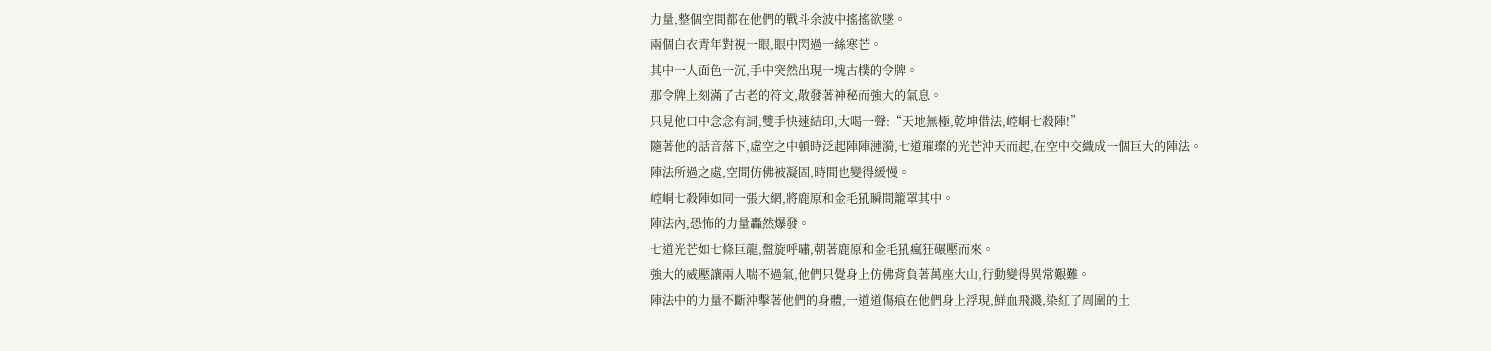力量,整個空間都在他們的戰斗余波中搖搖欲墜。
兩個白衣青年對視一眼,眼中閃過一絲寒芒。
其中一人面色一沉,手中突然出現一塊古樸的令牌。
那令牌上刻滿了古老的符文,散發著神秘而強大的氣息。
只見他口中念念有詞,雙手快速結印,大喝一聲:“天地無極,乾坤借法,崆峒七殺陣!”
隨著他的話音落下,虛空之中頓時泛起陣陣漣漪,七道璀璨的光芒沖天而起,在空中交織成一個巨大的陣法。
陣法所過之處,空間仿佛被凝固,時間也變得緩慢。
崆峒七殺陣如同一張大網,將鹿原和金毛犼瞬間籠罩其中。
陣法內,恐怖的力量轟然爆發。
七道光芒如七條巨龍,盤旋呼嘯,朝著鹿原和金毛犼瘋狂碾壓而來。
強大的威壓讓兩人喘不過氣,他們只覺身上仿佛背負著萬座大山,行動變得異常艱難。
陣法中的力量不斷沖擊著他們的身體,一道道傷痕在他們身上浮現,鮮血飛濺,染紅了周圍的土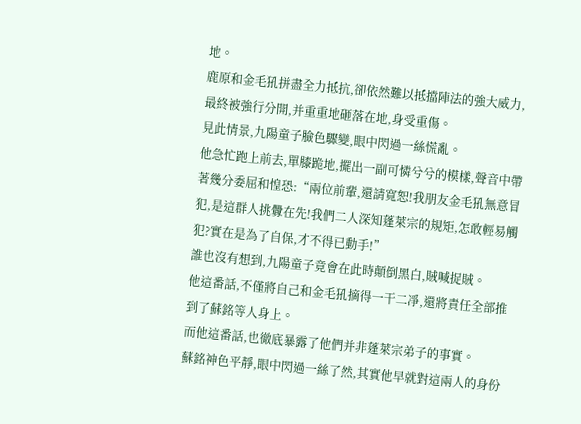地。
鹿原和金毛犼拼盡全力抵抗,卻依然難以抵擋陣法的強大威力,最終被強行分開,并重重地砸落在地,身受重傷。
見此情景,九陽童子臉色驟變,眼中閃過一絲慌亂。
他急忙跑上前去,單膝跪地,擺出一副可憐兮兮的模樣,聲音中帶著幾分委屈和惶恐:“兩位前輩,還請寬恕!我朋友金毛犼無意冒犯,是這群人挑釁在先!我們二人深知蓬萊宗的規矩,怎敢輕易觸犯?實在是為了自保,才不得已動手!”
誰也沒有想到,九陽童子竟會在此時顛倒黑白,賊喊捉賊。
他這番話,不僅將自己和金毛犼摘得一干二凈,還將責任全部推到了蘇銘等人身上。
而他這番話,也徹底暴露了他們并非蓬萊宗弟子的事實。
蘇銘神色平靜,眼中閃過一絲了然,其實他早就對這兩人的身份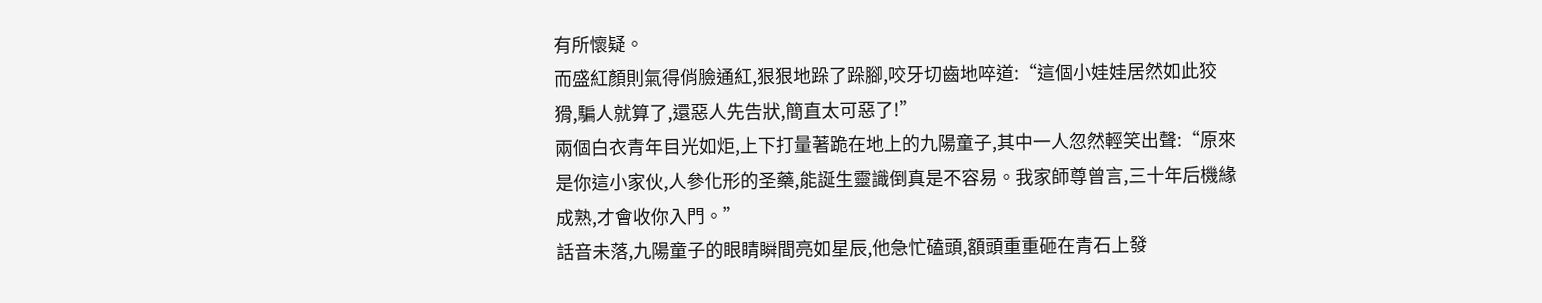有所懷疑。
而盛紅顏則氣得俏臉通紅,狠狠地跺了跺腳,咬牙切齒地啐道:“這個小娃娃居然如此狡猾,騙人就算了,還惡人先告狀,簡直太可惡了!”
兩個白衣青年目光如炬,上下打量著跪在地上的九陽童子,其中一人忽然輕笑出聲:“原來是你這小家伙,人參化形的圣藥,能誕生靈識倒真是不容易。我家師尊曾言,三十年后機緣成熟,才會收你入門。”
話音未落,九陽童子的眼睛瞬間亮如星辰,他急忙磕頭,額頭重重砸在青石上發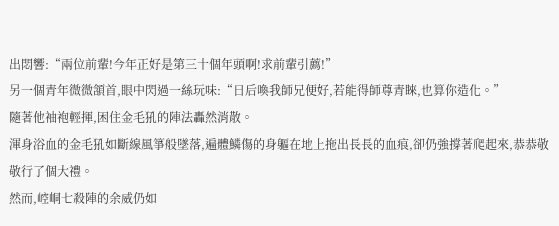出悶響:“兩位前輩!今年正好是第三十個年頭啊!求前輩引薦!”
另一個青年微微頷首,眼中閃過一絲玩味:“日后喚我師兄便好,若能得師尊青睞,也算你造化。”
隨著他袖袍輕揮,困住金毛犼的陣法轟然消散。
渾身浴血的金毛犼如斷線風箏般墜落,遍體鱗傷的身軀在地上拖出長長的血痕,卻仍強撐著爬起來,恭恭敬敬行了個大禮。
然而,崆峒七殺陣的余威仍如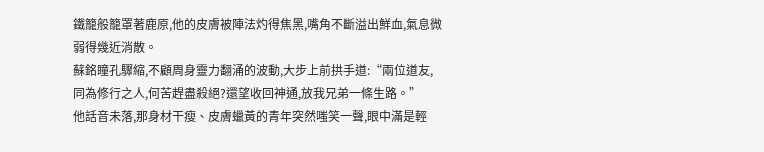鐵籠般籠罩著鹿原,他的皮膚被陣法灼得焦黑,嘴角不斷溢出鮮血,氣息微弱得幾近消散。
蘇銘瞳孔驟縮,不顧周身靈力翻涌的波動,大步上前拱手道:“兩位道友,同為修行之人,何苦趕盡殺絕?還望收回神通,放我兄弟一條生路。”
他話音未落,那身材干瘦、皮膚蠟黃的青年突然嗤笑一聲,眼中滿是輕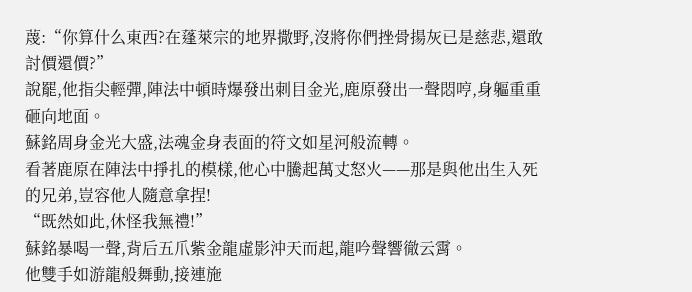蔑:“你算什么東西?在蓬萊宗的地界撒野,沒將你們挫骨揚灰已是慈悲,還敢討價還價?”
說罷,他指尖輕彈,陣法中頓時爆發出刺目金光,鹿原發出一聲悶哼,身軀重重砸向地面。
蘇銘周身金光大盛,法魂金身表面的符文如星河般流轉。
看著鹿原在陣法中掙扎的模樣,他心中騰起萬丈怒火——那是與他出生入死的兄弟,豈容他人隨意拿捏!
“既然如此,休怪我無禮!”
蘇銘暴喝一聲,背后五爪紫金龍虛影沖天而起,龍吟聲響徹云霄。
他雙手如游龍般舞動,接連施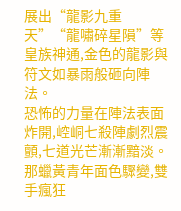展出“龍影九重天”“龍嘯碎星隕”等皇族神通,金色的龍影與符文如暴雨般砸向陣法。
恐怖的力量在陣法表面炸開,崆峒七殺陣劇烈震顫,七道光芒漸漸黯淡。
那蠟黃青年面色驟變,雙手瘋狂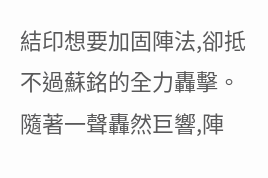結印想要加固陣法,卻抵不過蘇銘的全力轟擊。
隨著一聲轟然巨響,陣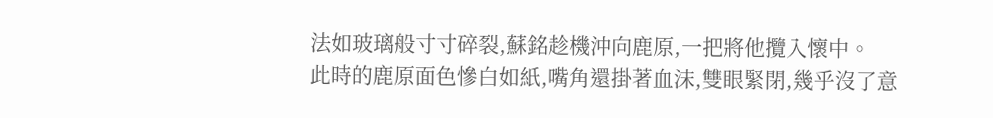法如玻璃般寸寸碎裂,蘇銘趁機沖向鹿原,一把將他攬入懷中。
此時的鹿原面色慘白如紙,嘴角還掛著血沫,雙眼緊閉,幾乎沒了意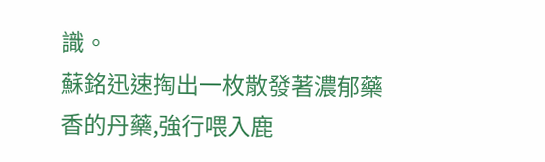識。
蘇銘迅速掏出一枚散發著濃郁藥香的丹藥,強行喂入鹿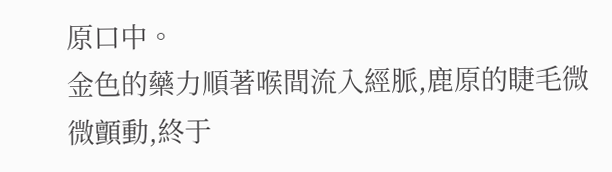原口中。
金色的藥力順著喉間流入經脈,鹿原的睫毛微微顫動,終于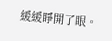緩緩睜開了眼。